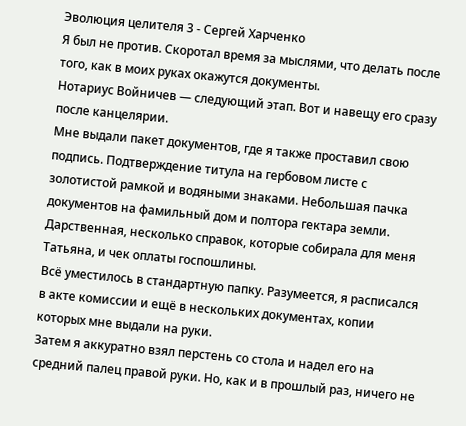Эволюция целителя 3 - Сергей Харченко
Я был не против. Скоротал время за мыслями, что делать после того, как в моих руках окажутся документы.
Нотариус Войничев — следующий этап. Вот и навещу его сразу после канцелярии.
Мне выдали пакет документов, где я также проставил свою подпись. Подтверждение титула на гербовом листе с золотистой рамкой и водяными знаками. Небольшая пачка документов на фамильный дом и полтора гектара земли. Дарственная, несколько справок, которые собирала для меня Татьяна, и чек оплаты госпошлины.
Всё уместилось в стандартную папку. Разумеется, я расписался в акте комиссии и ещё в нескольких документах, копии которых мне выдали на руки.
Затем я аккуратно взял перстень со стола и надел его на средний палец правой руки. Но, как и в прошлый раз, ничего не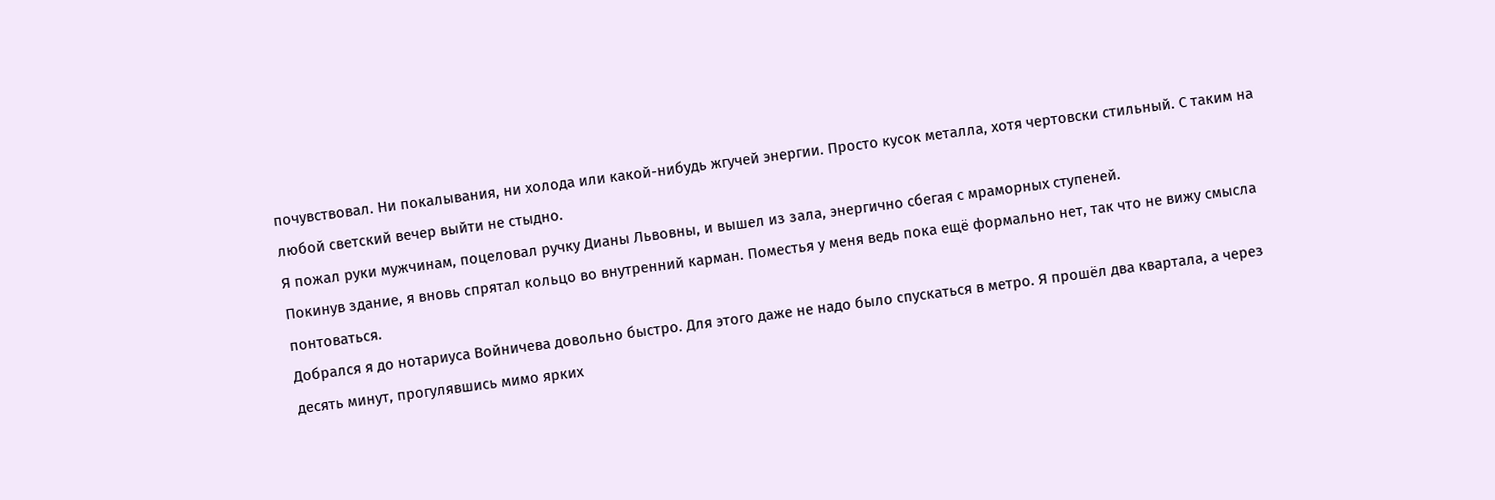почувствовал. Ни покалывания, ни холода или какой-нибудь жгучей энергии. Просто кусок металла, хотя чертовски стильный. С таким на любой светский вечер выйти не стыдно.
Я пожал руки мужчинам, поцеловал ручку Дианы Львовны, и вышел из зала, энергично сбегая с мраморных ступеней.
Покинув здание, я вновь спрятал кольцо во внутренний карман. Поместья у меня ведь пока ещё формально нет, так что не вижу смысла понтоваться.
Добрался я до нотариуса Войничева довольно быстро. Для этого даже не надо было спускаться в метро. Я прошёл два квартала, а через десять минут, прогулявшись мимо ярких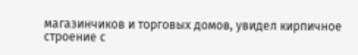магазинчиков и торговых домов, увидел кирпичное строение с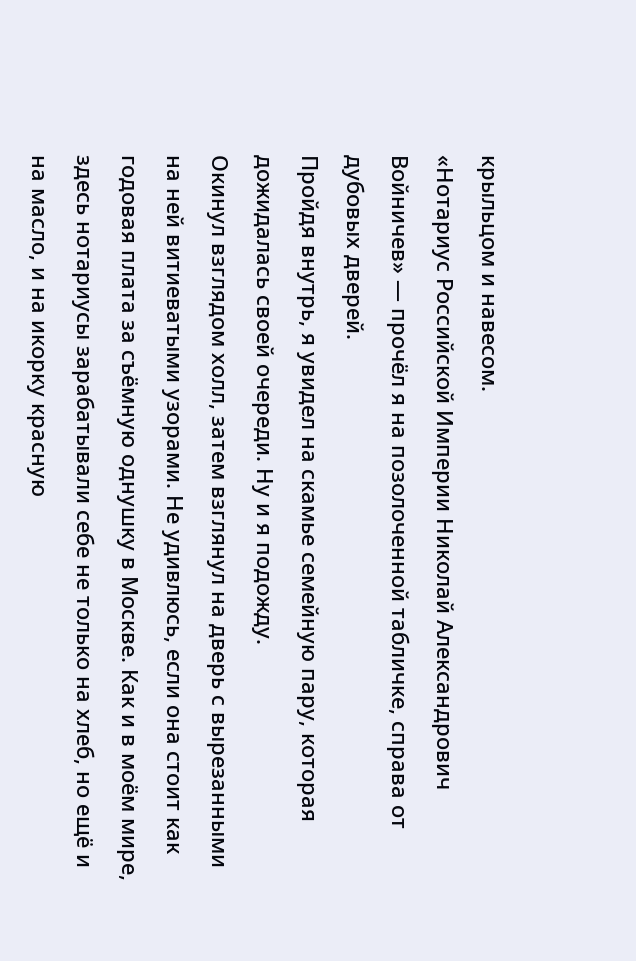крыльцом и навесом.
«Нотариус Российской Империи Николай Александрович Войничев» — прочёл я на позолоченной табличке, справа от дубовых дверей.
Пройдя внутрь, я увидел на скамье семейную пару, которая дожидалась своей очереди. Ну и я подожду.
Окинул взглядом холл, затем взглянул на дверь с вырезанными на ней витиеватыми узорами. Не удивлюсь, если она стоит как годовая плата за съёмную однушку в Москве. Как и в моём мире, здесь нотариусы зарабатывали себе не только на хлеб, но ещё и на масло, и на икорку красную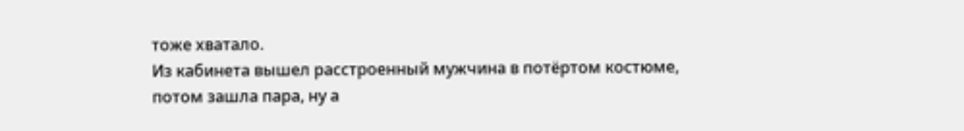тоже хватало.
Из кабинета вышел расстроенный мужчина в потёртом костюме, потом зашла пара, ну а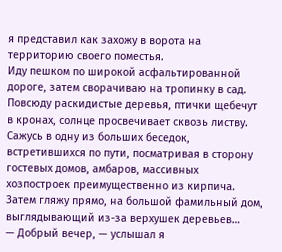я представил как захожу в ворота на территорию своего поместья.
Иду пешком по широкой асфальтированной дороге, затем сворачиваю на тропинку в сад. Повсюду раскидистые деревья, птички щебечут в кронах, солнце просвечивает сквозь листву. Сажусь в одну из больших беседок, встретившихся по пути, посматривая в сторону гостевых домов, амбаров, массивных хозпостроек преимущественно из кирпича. Затем гляжу прямо, на большой фамильный дом, выглядывающий из-за верхушек деревьев…
— Добрый вечер, — услышал я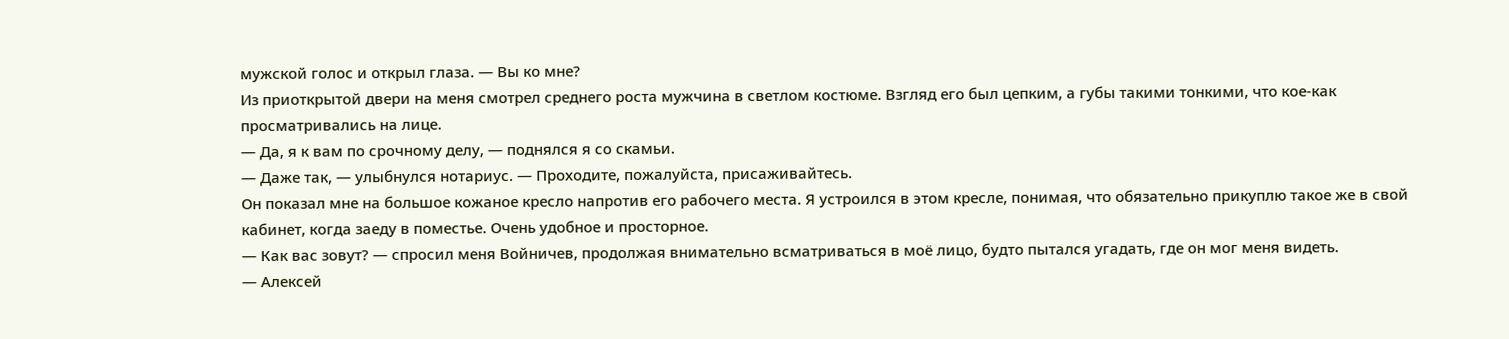мужской голос и открыл глаза. — Вы ко мне?
Из приоткрытой двери на меня смотрел среднего роста мужчина в светлом костюме. Взгляд его был цепким, а губы такими тонкими, что кое-как просматривались на лице.
— Да, я к вам по срочному делу, — поднялся я со скамьи.
— Даже так, — улыбнулся нотариус. — Проходите, пожалуйста, присаживайтесь.
Он показал мне на большое кожаное кресло напротив его рабочего места. Я устроился в этом кресле, понимая, что обязательно прикуплю такое же в свой кабинет, когда заеду в поместье. Очень удобное и просторное.
— Как вас зовут? — спросил меня Войничев, продолжая внимательно всматриваться в моё лицо, будто пытался угадать, где он мог меня видеть.
— Алексей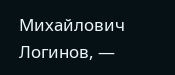Михайлович Логинов, —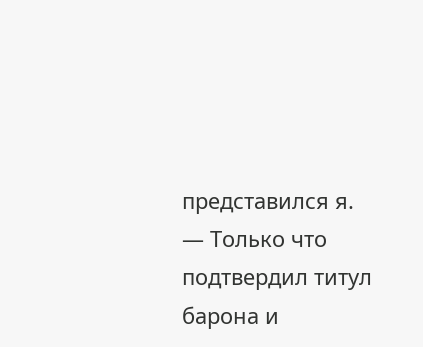представился я. — Только что подтвердил титул барона и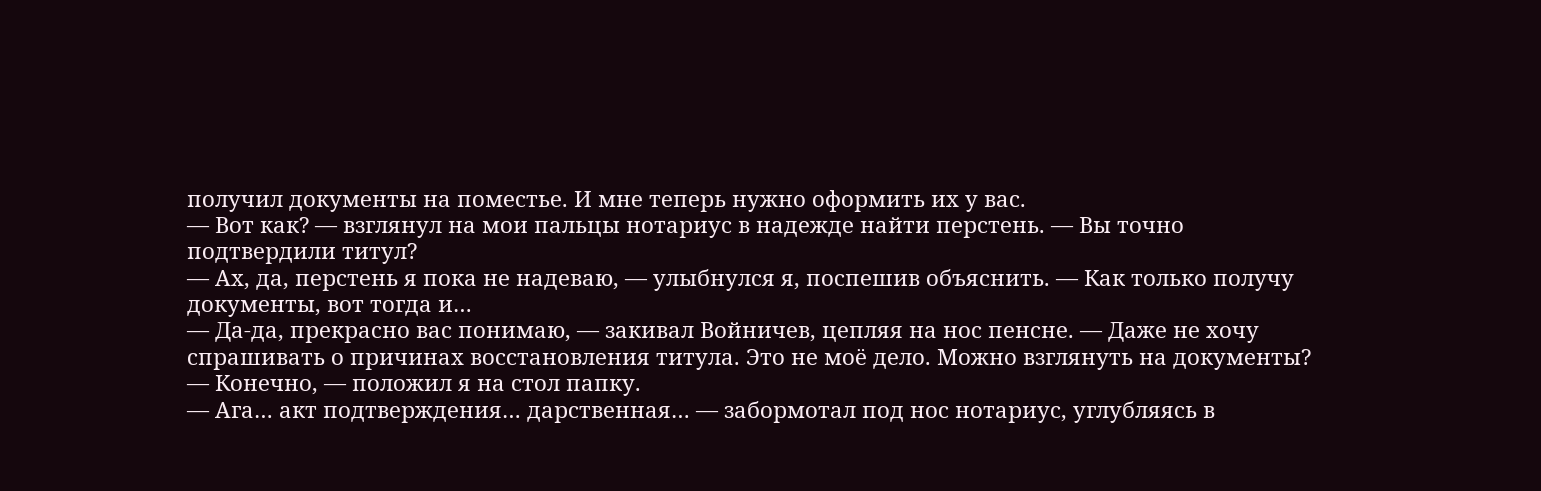получил документы на поместье. И мне теперь нужно оформить их у вас.
— Вот как? — взглянул на мои пальцы нотариус в надежде найти перстень. — Вы точно подтвердили титул?
— Ах, да, перстень я пока не надеваю, — улыбнулся я, поспешив объяснить. — Как только получу документы, вот тогда и…
— Да-да, прекрасно вас понимаю, — закивал Войничев, цепляя на нос пенсне. — Даже не хочу спрашивать о причинах восстановления титула. Это не моё дело. Можно взглянуть на документы?
— Конечно, — положил я на стол папку.
— Ага… акт подтверждения… дарственная… — забормотал под нос нотариус, углубляясь в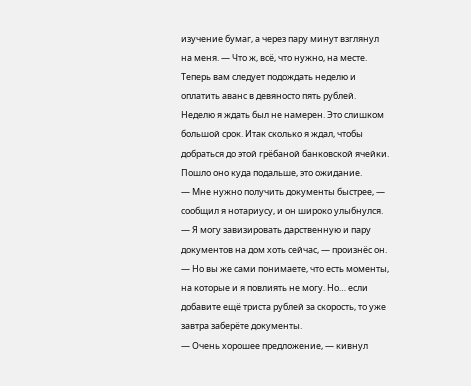изучение бумаг, а через пару минут взглянул на меня. — Что ж, всё, что нужно, на месте. Теперь вам следует подождать неделю и оплатить аванс в девяносто пять рублей.
Неделю я ждать был не намерен. Это слишком большой срок. Итак сколько я ждал, чтобы добраться до этой грёбаной банковской ячейки. Пошло оно куда подальше, это ожидание.
— Мне нужно получить документы быстрее, — сообщил я нотариусу, и он широко улыбнулся.
— Я могу завизировать дарственную и пару документов на дом хоть сейчас, — произнёс он. — Но вы же сами понимаете, что есть моменты, на которые и я повлиять не могу. Но… если добавите ещё триста рублей за скорость, то уже завтра заберёте документы.
— Очень хорошее предложение, — кивнул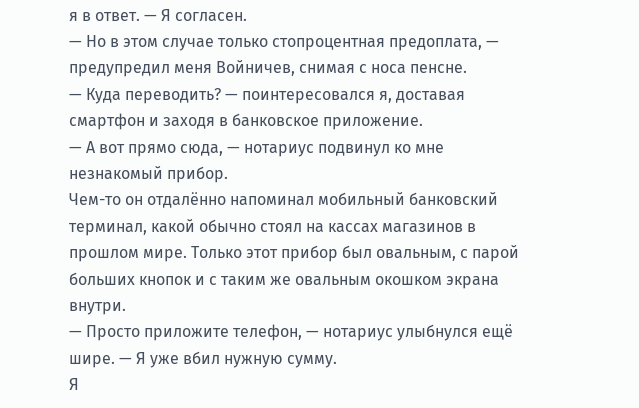я в ответ. — Я согласен.
— Но в этом случае только стопроцентная предоплата, — предупредил меня Войничев, снимая с носа пенсне.
— Куда переводить? — поинтересовался я, доставая смартфон и заходя в банковское приложение.
— А вот прямо сюда, — нотариус подвинул ко мне незнакомый прибор.
Чем-то он отдалённо напоминал мобильный банковский терминал, какой обычно стоял на кассах магазинов в прошлом мире. Только этот прибор был овальным, с парой больших кнопок и с таким же овальным окошком экрана внутри.
— Просто приложите телефон, — нотариус улыбнулся ещё шире. — Я уже вбил нужную сумму.
Я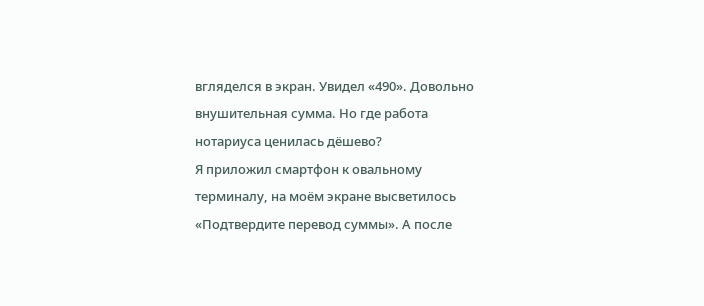вгляделся в экран. Увидел «490». Довольно внушительная сумма. Но где работа нотариуса ценилась дёшево?
Я приложил смартфон к овальному терминалу, на моём экране высветилось «Подтвердите перевод суммы». А после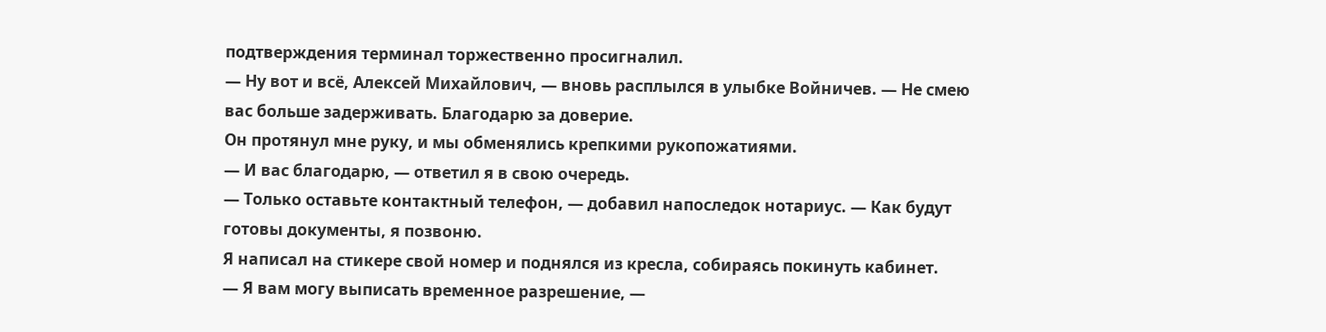подтверждения терминал торжественно просигналил.
— Ну вот и всё, Алексей Михайлович, — вновь расплылся в улыбке Войничев. — Не смею вас больше задерживать. Благодарю за доверие.
Он протянул мне руку, и мы обменялись крепкими рукопожатиями.
— И вас благодарю, — ответил я в свою очередь.
— Только оставьте контактный телефон, — добавил напоследок нотариус. — Как будут готовы документы, я позвоню.
Я написал на стикере свой номер и поднялся из кресла, собираясь покинуть кабинет.
— Я вам могу выписать временное разрешение, —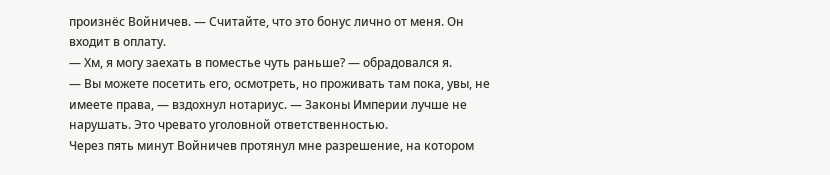произнёс Войничев. — Считайте, что это бонус лично от меня. Он входит в оплату.
— Хм, я могу заехать в поместье чуть раньше? — обрадовался я.
— Вы можете посетить его, осмотреть, но проживать там пока, увы, не имеете права, — вздохнул нотариус. — Законы Империи лучше не нарушать. Это чревато уголовной ответственностью.
Через пять минут Войничев протянул мне разрешение, на котором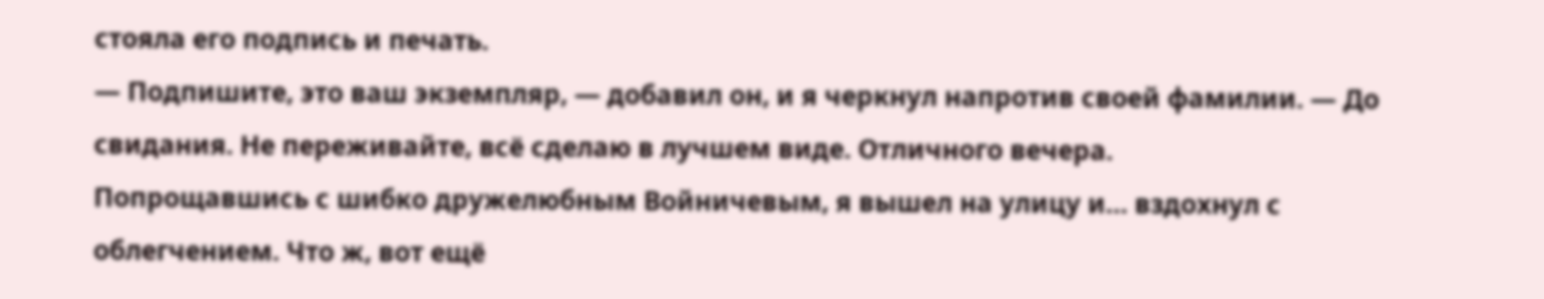стояла его подпись и печать.
— Подпишите, это ваш экземпляр, — добавил он, и я черкнул напротив своей фамилии. — До свидания. Не переживайте, всё сделаю в лучшем виде. Отличного вечера.
Попрощавшись с шибко дружелюбным Войничевым, я вышел на улицу и… вздохнул с облегчением. Что ж, вот ещё